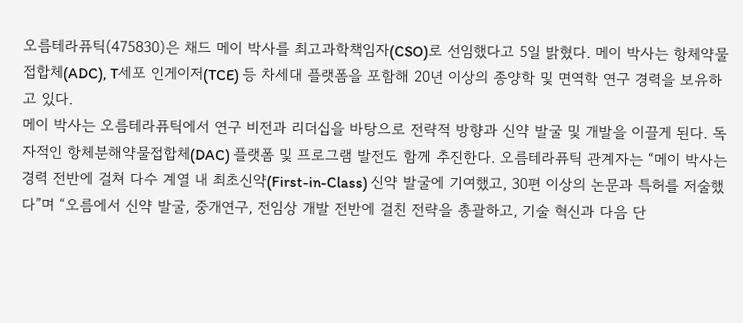오름테라퓨틱(475830)은 채드 메이 박사를 최고과학책임자(CSO)로 선임했다고 5일 밝혔다. 메이 박사는 항체약물접합체(ADC), T세포 인게이저(TCE) 등 차세대 플랫폼을 포함해 20년 이상의 종양학 및 면역학 연구 경력을 보유하고 있다.
메이 박사는 오름테라퓨틱에서 연구 비전과 리더십을 바탕으로 전략적 방향과 신약 발굴 및 개발을 이끌게 된다. 독자적인 항체분해약물접합체(DAC) 플랫폼 및 프로그램 발전도 함께 추진한다. 오름테라퓨틱 관계자는 “메이 박사는 경력 전반에 걸쳐 다수 계열 내 최초신약(First-in-Class) 신약 발굴에 기여했고, 30편 이상의 논문과 특허를 저술했다”며 “오름에서 신약 발굴, 중개연구, 전임상 개발 전반에 걸친 전략을 총괄하고, 기술 혁신과 다음 단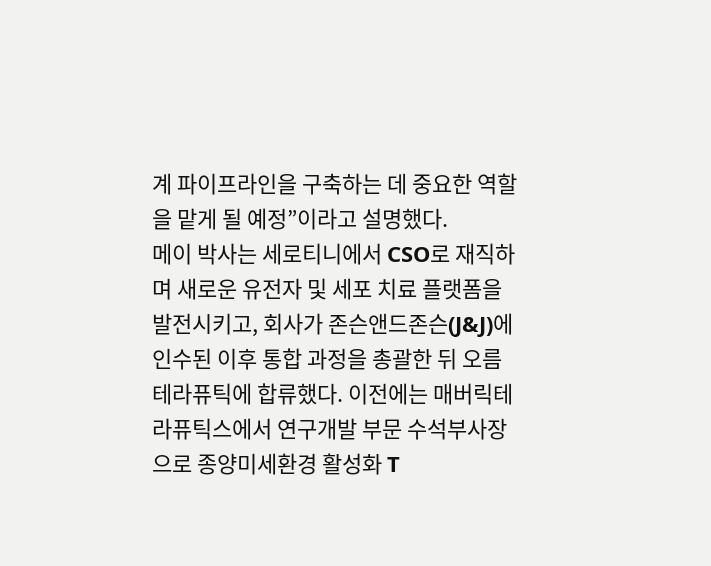계 파이프라인을 구축하는 데 중요한 역할을 맡게 될 예정”이라고 설명했다.
메이 박사는 세로티니에서 CSO로 재직하며 새로운 유전자 및 세포 치료 플랫폼을 발전시키고, 회사가 존슨앤드존슨(J&J)에 인수된 이후 통합 과정을 총괄한 뒤 오름테라퓨틱에 합류했다. 이전에는 매버릭테라퓨틱스에서 연구개발 부문 수석부사장으로 종양미세환경 활성화 T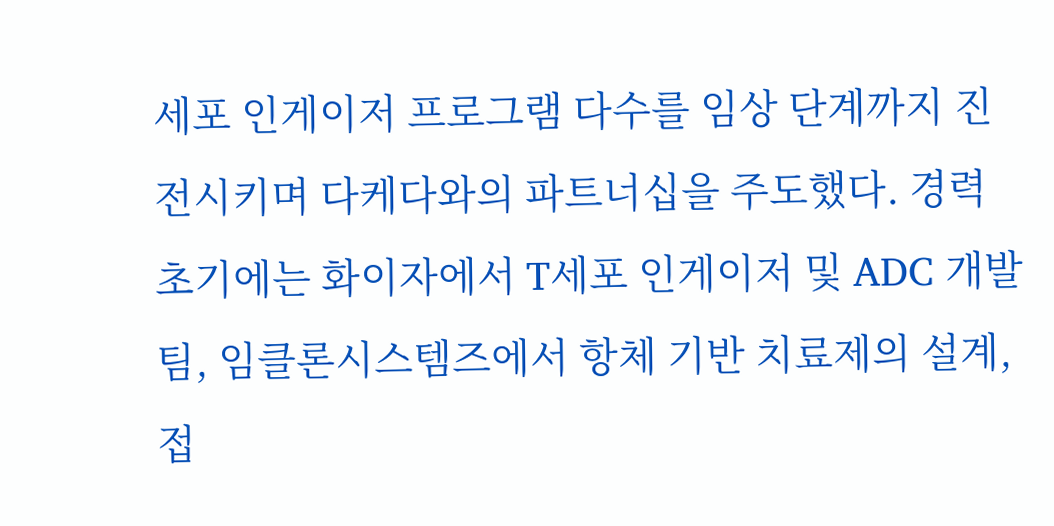세포 인게이저 프로그램 다수를 임상 단계까지 진전시키며 다케다와의 파트너십을 주도했다. 경력 초기에는 화이자에서 T세포 인게이저 및 ADC 개발팀, 임클론시스템즈에서 항체 기반 치료제의 설계, 접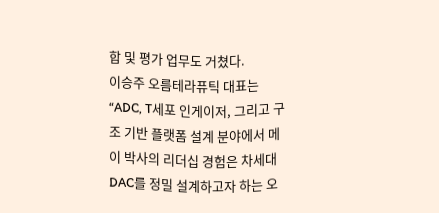합 및 평가 업무도 거쳤다.
이승주 오름테라퓨틱 대표는 “ADC, T세포 인게이저, 그리고 구조 기반 플랫폼 설계 분야에서 메이 박사의 리더십 경험은 차세대 DAC를 정밀 설계하고자 하는 오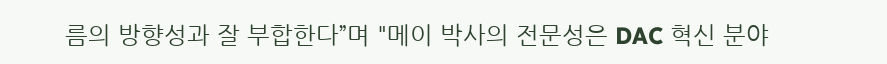름의 방향성과 잘 부합한다”며 "메이 박사의 전문성은 DAC 혁신 분야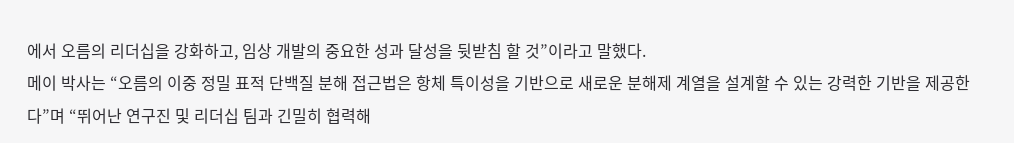에서 오름의 리더십을 강화하고, 임상 개발의 중요한 성과 달성을 뒷받침 할 것”이라고 말했다.
메이 박사는 “오름의 이중 정밀 표적 단백질 분해 접근법은 항체 특이성을 기반으로 새로운 분해제 계열을 설계할 수 있는 강력한 기반을 제공한다”며 “뛰어난 연구진 및 리더십 팀과 긴밀히 협력해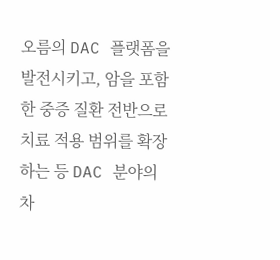오름의 DAC 플랫폼을 발전시키고, 암을 포함한 중증 질환 전반으로 치료 적용 범위를 확장하는 등 DAC 분야의 차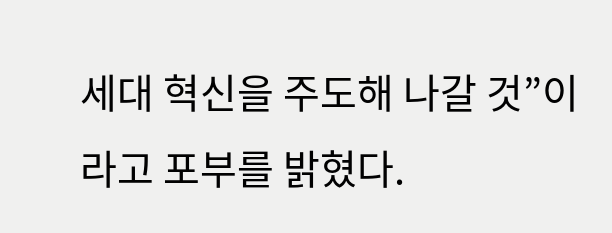세대 혁신을 주도해 나갈 것”이라고 포부를 밝혔다.